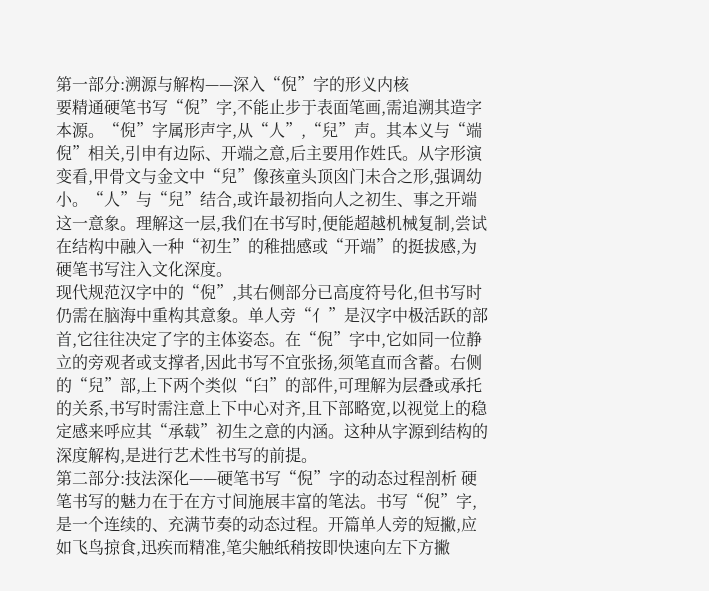第一部分:溯源与解构——深入“倪”字的形义内核
要精通硬笔书写“倪”字,不能止步于表面笔画,需追溯其造字本源。“倪”字属形声字,从“人”,“兒”声。其本义与“端倪”相关,引申有边际、开端之意,后主要用作姓氏。从字形演变看,甲骨文与金文中“兒”像孩童头顶囟门未合之形,强调幼小。“人”与“兒”结合,或许最初指向人之初生、事之开端这一意象。理解这一层,我们在书写时,便能超越机械复制,尝试在结构中融入一种“初生”的稚拙感或“开端”的挺拔感,为硬笔书写注入文化深度。
现代规范汉字中的“倪”,其右侧部分已高度符号化,但书写时仍需在脑海中重构其意象。单人旁“亻”是汉字中极活跃的部首,它往往决定了字的主体姿态。在“倪”字中,它如同一位静立的旁观者或支撑者,因此书写不宜张扬,须笔直而含蓄。右侧的“兒”部,上下两个类似“臼”的部件,可理解为层叠或承托的关系,书写时需注意上下中心对齐,且下部略宽,以视觉上的稳定感来呼应其“承载”初生之意的内涵。这种从字源到结构的深度解构,是进行艺术性书写的前提。
第二部分:技法深化——硬笔书写“倪”字的动态过程剖析 硬笔书写的魅力在于在方寸间施展丰富的笔法。书写“倪”字,是一个连续的、充满节奏的动态过程。开篇单人旁的短撇,应如飞鸟掠食,迅疾而精准,笔尖触纸稍按即快速向左下方撇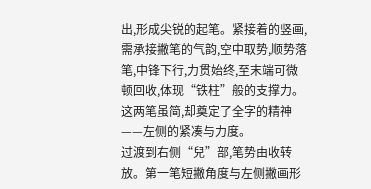出,形成尖锐的起笔。紧接着的竖画,需承接撇笔的气韵,空中取势,顺势落笔,中锋下行,力贯始终,至末端可微顿回收,体现“铁柱”般的支撑力。这两笔虽简,却奠定了全字的精神——左侧的紧凑与力度。
过渡到右侧“兒”部,笔势由收转放。第一笔短撇角度与左侧撇画形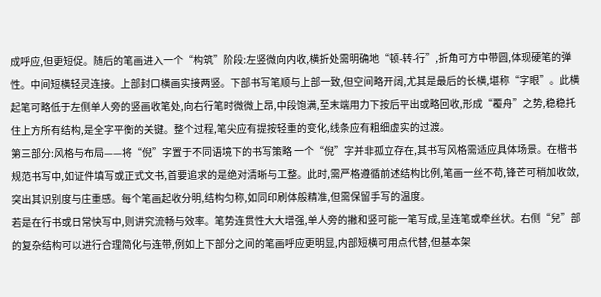成呼应,但更短促。随后的笔画进入一个“构筑”阶段:左竖微向内收,横折处需明确地“顿-转-行”,折角可方中带圆,体现硬笔的弹性。中间短横轻灵连接。上部封口横画实接两竖。下部书写笔顺与上部一致,但空间略开阔,尤其是最后的长横,堪称“字眼”。此横起笔可略低于左侧单人旁的竖画收笔处,向右行笔时微微上昂,中段饱满,至末端用力下按后平出或略回收,形成“覆舟”之势,稳稳托住上方所有结构,是全字平衡的关键。整个过程,笔尖应有提按轻重的变化,线条应有粗细虚实的过渡。
第三部分:风格与布局——将“倪”字置于不同语境下的书写策略 一个“倪”字并非孤立存在,其书写风格需适应具体场景。在楷书规范书写中,如证件填写或正式文书,首要追求的是绝对清晰与工整。此时,需严格遵循前述结构比例,笔画一丝不苟,锋芒可稍加收敛,突出其识别度与庄重感。每个笔画起收分明,结构匀称,如同印刷体般精准,但需保留手写的温度。
若是在行书或日常快写中,则讲究流畅与效率。笔势连贯性大大增强,单人旁的撇和竖可能一笔写成,呈连笔或牵丝状。右侧“兒”部的复杂结构可以进行合理简化与连带,例如上下部分之间的笔画呼应更明显,内部短横可用点代替,但基本架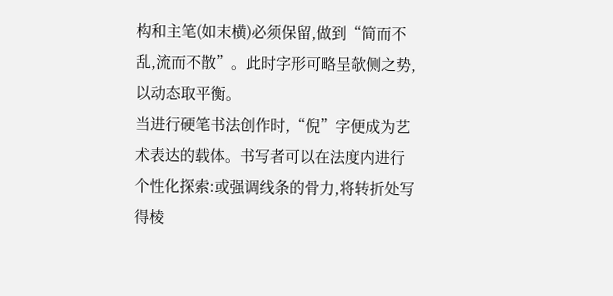构和主笔(如末横)必须保留,做到“简而不乱,流而不散”。此时字形可略呈欹侧之势,以动态取平衡。
当进行硬笔书法创作时,“倪”字便成为艺术表达的载体。书写者可以在法度内进行个性化探索:或强调线条的骨力,将转折处写得棱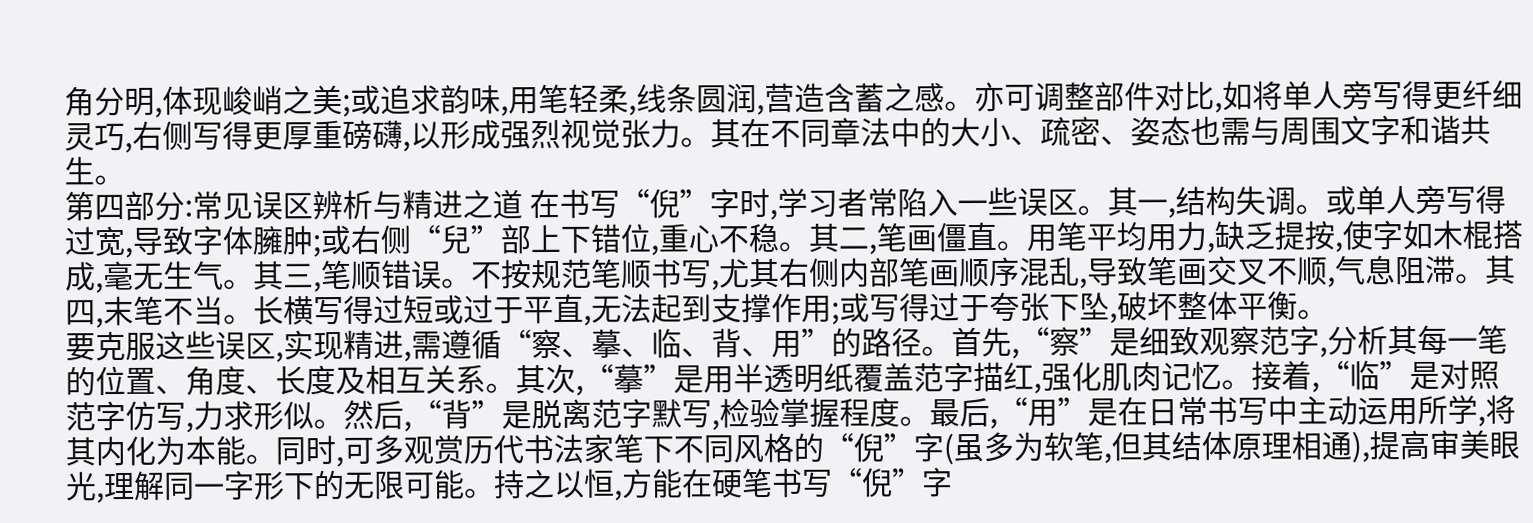角分明,体现峻峭之美;或追求韵味,用笔轻柔,线条圆润,营造含蓄之感。亦可调整部件对比,如将单人旁写得更纤细灵巧,右侧写得更厚重磅礴,以形成强烈视觉张力。其在不同章法中的大小、疏密、姿态也需与周围文字和谐共生。
第四部分:常见误区辨析与精进之道 在书写“倪”字时,学习者常陷入一些误区。其一,结构失调。或单人旁写得过宽,导致字体臃肿;或右侧“兒”部上下错位,重心不稳。其二,笔画僵直。用笔平均用力,缺乏提按,使字如木棍搭成,毫无生气。其三,笔顺错误。不按规范笔顺书写,尤其右侧内部笔画顺序混乱,导致笔画交叉不顺,气息阻滞。其四,末笔不当。长横写得过短或过于平直,无法起到支撑作用;或写得过于夸张下坠,破坏整体平衡。
要克服这些误区,实现精进,需遵循“察、摹、临、背、用”的路径。首先,“察”是细致观察范字,分析其每一笔的位置、角度、长度及相互关系。其次,“摹”是用半透明纸覆盖范字描红,强化肌肉记忆。接着,“临”是对照范字仿写,力求形似。然后,“背”是脱离范字默写,检验掌握程度。最后,“用”是在日常书写中主动运用所学,将其内化为本能。同时,可多观赏历代书法家笔下不同风格的“倪”字(虽多为软笔,但其结体原理相通),提高审美眼光,理解同一字形下的无限可能。持之以恒,方能在硬笔书写“倪”字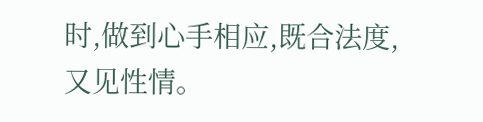时,做到心手相应,既合法度,又见性情。